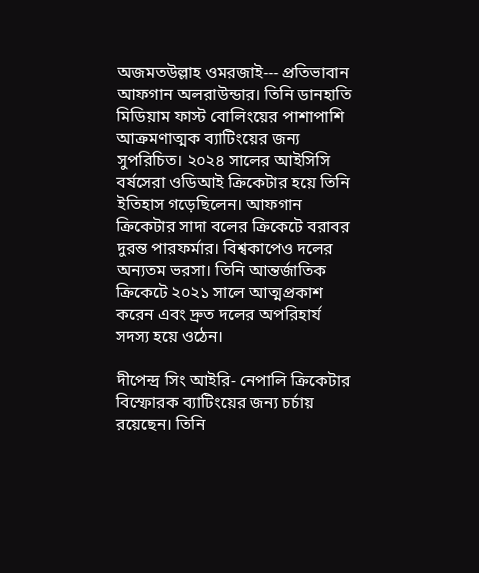অজমতউল্লাহ ওমরজাই--- প্রতিভাবান আফগান অলরাউন্ডার। তিনি ডানহাতি মিডিয়াম ফাস্ট বোলিংয়ের পাশাপাশি আক্রমণাত্মক ব্যাটিংয়ের জন্য সুপরিচিত। ২০২৪ সালের আইসিসি বর্ষসেরা ওডিআই ক্রিকেটার হয়ে তিনি ইতিহাস গড়েছিলেন। আফগান ক্রিকেটার সাদা বলের ক্রিকেটে বরাবর দুরন্ত পারফর্মার। বিশ্বকাপেও দলের অন্যতম ভরসা। তিনি আন্তর্জাতিক ক্রিকেটে ২০২১ সালে আত্মপ্রকাশ করেন এবং দ্রুত দলের অপরিহার্য সদস্য হয়ে ওঠেন।

দীপেন্দ্র সিং আইরি- নেপালি ক্রিকেটার বিস্ফোরক ব্যাটিংয়ের জন্য চর্চায় রয়েছেন। তিনি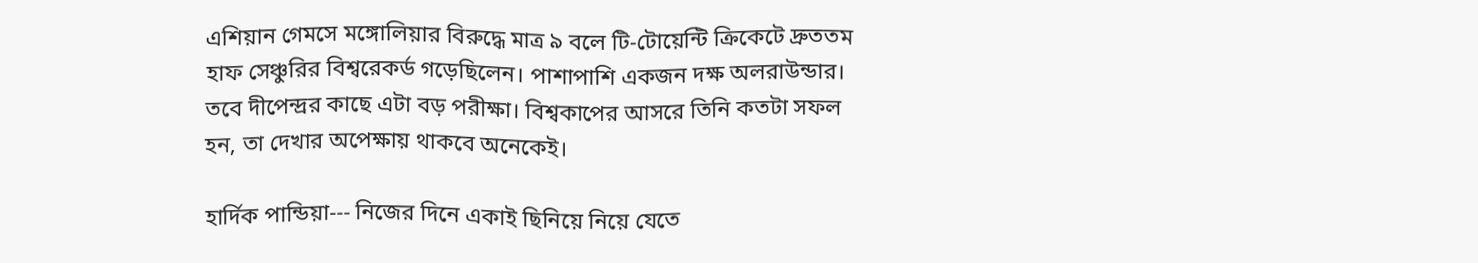এশিয়ান গেমসে মঙ্গোলিয়ার বিরুদ্ধে মাত্র ৯ বলে টি-টোয়েন্টি ক্রিকেটে দ্রুততম হাফ সেঞ্চুরির বিশ্বরেকর্ড গড়েছিলেন। পাশাপাশি একজন দক্ষ অলরাউন্ডার। তবে দীপেন্দ্রর কাছে এটা বড় পরীক্ষা। বিশ্বকাপের আসরে তিনি কতটা সফল হন, তা দেখার অপেক্ষায় থাকবে অনেকেই।

হার্দিক পান্ডিয়া--- নিজের দিনে একাই ছিনিয়ে নিয়ে যেতে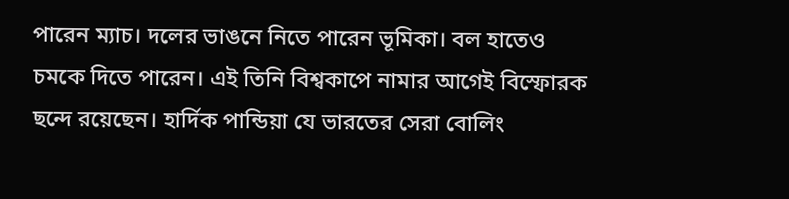পারেন ম্যাচ। দলের ভাঙনে নিতে পারেন ভূমিকা। বল হাতেও চমকে দিতে পারেন। এই তিনি বিশ্বকাপে নামার আগেই বিস্ফোরক ছন্দে রয়েছেন। হার্দিক পান্ডিয়া যে ভারতের সেরা বোলিং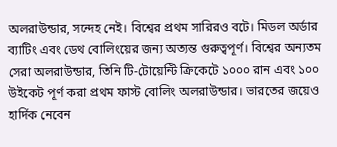অলরাউন্ডার, সন্দেহ নেই। বিশ্বের প্রথম সারিরও বটে। মিডল অর্ডার ব্যাটিং এবং ডেথ বোলিংয়ের জন্য অত্যন্ত গুরুত্বপূর্ণ। বিশ্বের অন্যতম সেরা অলরাউন্ডার, তিনি টি-টোয়েন্টি ক্রিকেটে ১০০০ রান এবং ১০০ উইকেট পূর্ণ করা প্রথম ফাস্ট বোলিং অলরাউন্ডার। ভারতের জয়েও হার্দিক নেবেন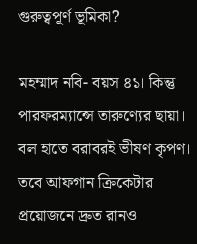গুরুত্বপূর্ণ ভূমিকা?

মহম্মাদ নবি- বয়স ৪১। কিন্তু পারফরম্যান্সে তারুণ্যের ছায়া। বল হাতে বরাবরই ভীষণ কৃপণ। তবে আফগান ক্রিকেটার প্রয়োজনে দ্রুত রানও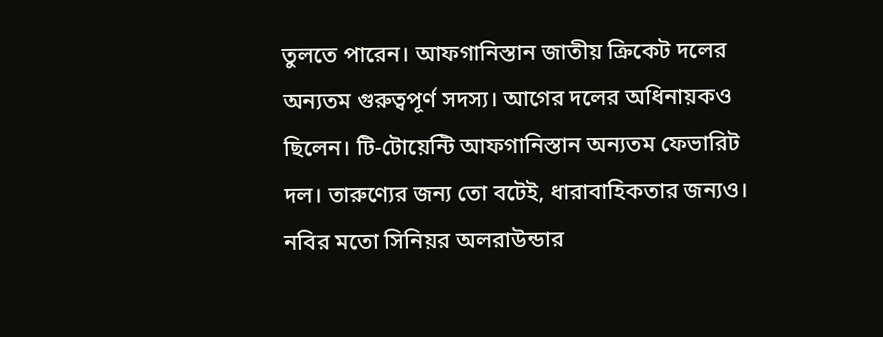তুলতে পারেন। আফগানিস্তান জাতীয় ক্রিকেট দলের অন্যতম গুরুত্বপূর্ণ সদস্য। আগের দলের অধিনায়কও ছিলেন। টি-টোয়েন্টি আফগানিস্তান অন্যতম ফেভারিট দল। তারুণ্যের জন্য তো বটেই, ধারাবাহিকতার জন্যও। নবির মতো সিনিয়র অলরাউন্ডার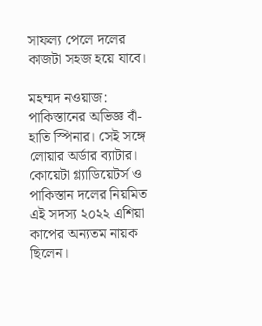সাফল্য পেলে দলের কাজটা সহজ হয়ে যাবে।

মহম্মদ নওয়াজ: পাকিস্তানের অভিজ্ঞ বাঁ-হাতি স্পিনার। সেই সঙ্গে লোয়ার অর্ডার ব্যাটার। কোয়েটা গ্ল্যাডিয়েটর্স ও পাকিস্তান দলের নিয়মিত এই সদস্য ২০২২ এশিয়া কাপের অন্যতম নায়ক ছিলেন।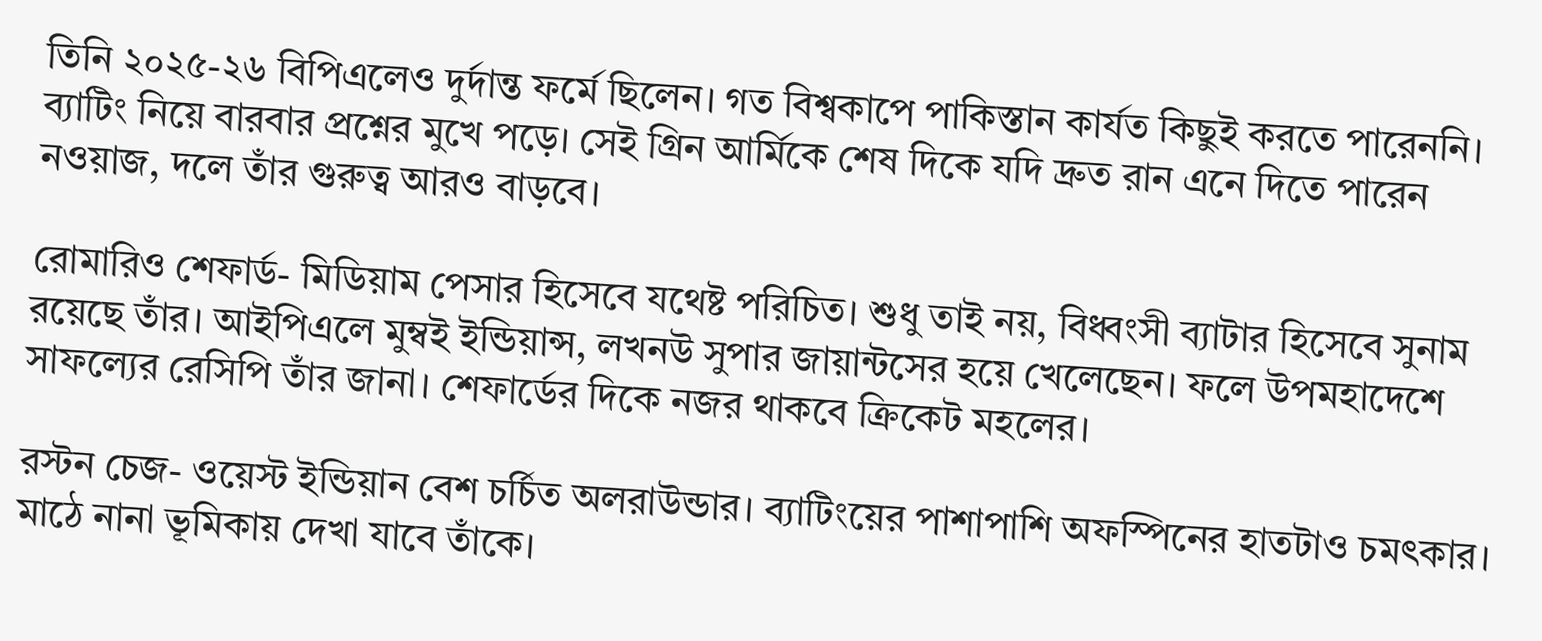তিনি ২০২৫-২৬ বিপিএলেও দুর্দান্ত ফর্মে ছিলেন। গত বিশ্বকাপে পাকিস্তান কার্যত কিছুই করতে পারেননি। ব্যাটিং নিয়ে বারবার প্রশ্নের মুখে পড়ে। সেই গ্রিন আর্মিকে শেষ দিকে যদি দ্রুত রান এনে দিতে পারেন নওয়াজ, দলে তাঁর গুরুত্ব আরও বাড়বে।

রোমারিও শেফার্ড- মিডিয়াম পেসার হিসেবে যথেষ্ট পরিচিত। শুধু তাই নয়, বিধ্বংসী ব্যাটার হিসেবে সুনাম রয়েছে তাঁর। আইপিএলে মুম্বই ইন্ডিয়ান্স, লখনউ সুপার জায়ান্টসের হয়ে খেলেছেন। ফলে উপমহাদেশে সাফল্যের রেসিপি তাঁর জানা। শেফার্ডের দিকে নজর থাকবে ক্রিকেট মহলের।

রস্টন চেজ- ওয়েস্ট ইন্ডিয়ান বেশ চর্চিত অলরাউন্ডার। ব্যাটিংয়ের পাশাপাশি অফস্পিনের হাতটাও চমৎকার। মাঠে নানা ভূমিকায় দেখা যাবে তাঁকে।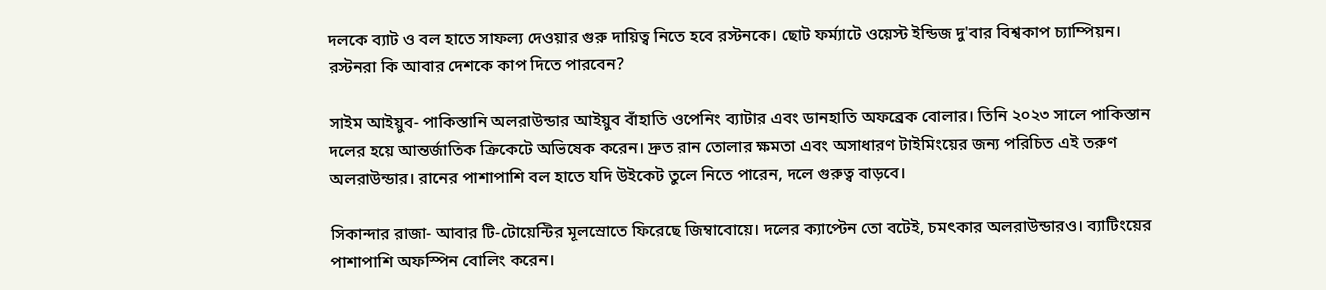দলকে ব্যাট ও বল হাতে সাফল্য দেওয়ার গুরু দায়িত্ব নিতে হবে রস্টনকে। ছোট ফর্ম্যাটে ওয়েস্ট ইন্ডিজ দু'বার বিশ্বকাপ চ্যাম্পিয়ন। রস্টনরা কি আবার দেশকে কাপ দিতে পারবেন?

সাইম আইয়ুব- পাকিস্তানি অলরাউন্ডার আইয়ুব বাঁহাতি ওপেনিং ব্যাটার এবং ডানহাতি অফব্রেক বোলার। তিনি ২০২৩ সালে পাকিস্তান দলের হয়ে আন্তর্জাতিক ক্রিকেটে অভিষেক করেন। দ্রুত রান তোলার ক্ষমতা এবং অসাধারণ টাইমিংয়ের জন্য পরিচিত এই তরুণ অলরাউন্ডার। রানের পাশাপাশি বল হাতে যদি উইকেট তুলে নিতে পারেন, দলে গুরুত্ব বাড়বে।

সিকান্দার রাজা- আবার টি-টোয়েন্টির মূলস্রোতে ফিরেছে জিম্বাবোয়ে। দলের ক্যাপ্টেন তো বটেই, চমৎকার অলরাউন্ডারও। ব্যাটিংয়ের পাশাপাশি অফস্পিন বোলিং করেন।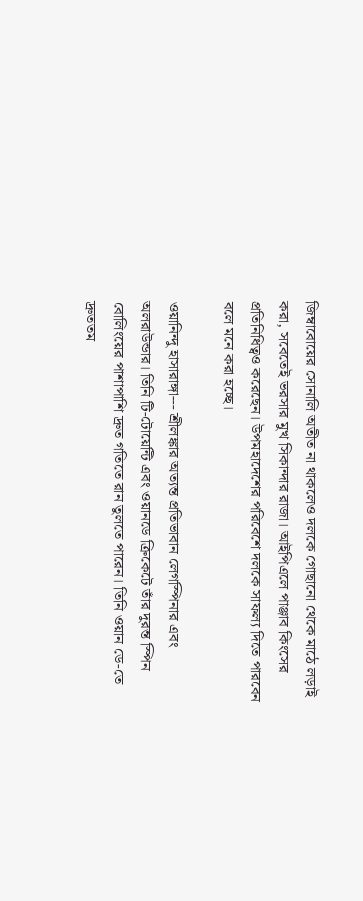জিম্বাবোয়ের সোনালি অতীত না থাকলেও দলকে গোছানো থেকে মাঠে লড়াই করা, সবেতেই ভরসার মুখ সিকান্দার রাজা। আইপিএলে পাঞ্জাব কিংসের প্রতিনিধিত্বও করেছেন। উপমহাদেশের পরিবেশে দলকে সাফল্য দিতে পারবেন বলে মনে করা হচ্ছে।

ওয়ানিন্দু হাসারাঙ্গা--- শ্রীলঙ্কার অত্যন্ত প্রতিভাবান লেগস্পিনার এবং অলরাউন্ডার। তিনি টি-টোয়েন্টি এবং ওয়ানডে ক্রিকেটে তাঁর দুরন্ত স্পিন বোলিংয়ের পাশাপাশি দ্রুত গতিতে রান তুলতে পারেন। তিনি ওয়ান ডে-তে দ্রুততম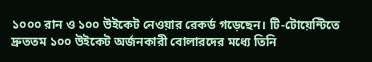১০০০ রান ও ১০০ উইকেট নেওয়ার রেকর্ড গড়েছেন। টি-টোয়েন্টিতে দ্রুততম ১০০ উইকেট অর্জনকারী বোলারদের মধ্যে তিনি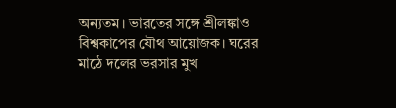অন্যতম। ভারতের সঙ্গে শ্রীলঙ্কাও বিশ্বকাপের যৌথ আয়োজক। ঘরের মাঠে দলের ভরসার মুখ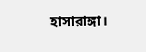হাসারাঙ্গা।